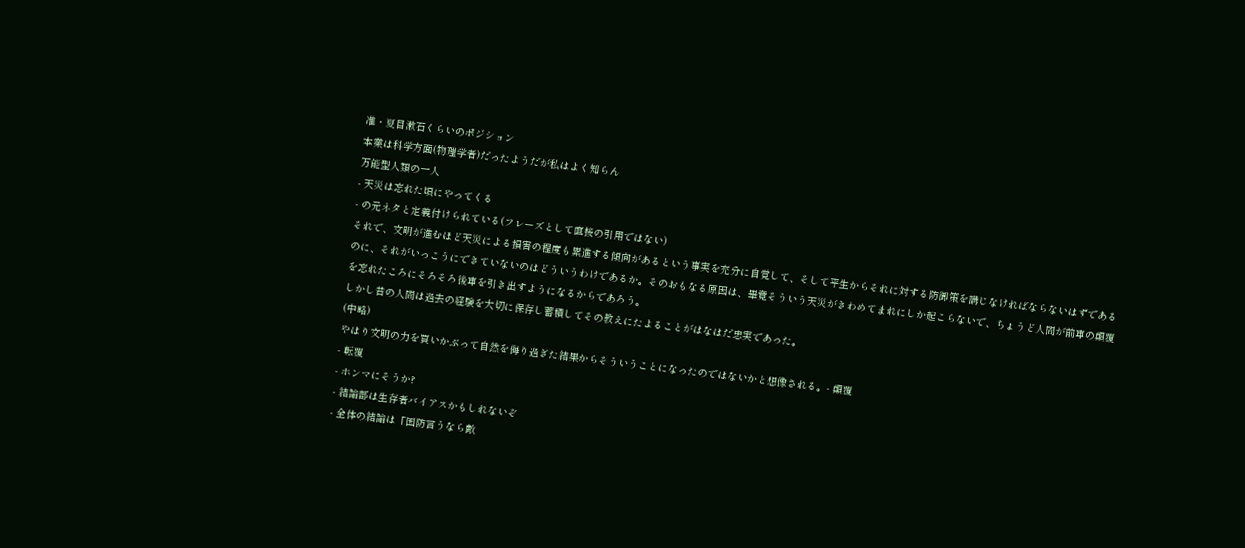准・夏目漱石くらいのポジション
本業は科学方面(物理学者)だったようだが私はよく知らん
万能型人類の一人
- 天災は忘れた頃にやってくる
- の元ネタと定義付けられている(フレーズとして直接の引用ではない)
それで、文明が進むほど天災による損害の程度も累進する傾向があるという事実を充分に自覚して、そして平生からそれに対する防御策を講じなければならないはずであるのに、それがいっこうにできていないのはどういうわけであるか。そのおもなる原因は、畢竟そういう天災がきわめてまれにしか起こらないで、ちょうど人間が前車の顛覆を忘れたころにそろそろ後車を引き出すようになるからであろう。
しかし昔の人間は過去の経験を大切に保存し蓄積してその教えにたよることがはなはだ忠実であった。
(中略)
やはり文明の力を買いかぶって自然を侮り過ぎた結果からそういうことになったのではないかと想像される。- 顛覆
- 転覆
- ホンマにそうか?
- 結論部は生存者バイアスかもしれないぞ
- 全体の結論は「国防言うなら敵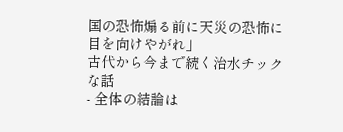国の恐怖煽る前に天災の恐怖に目を向けやがれ」
古代から今まで続く治水チックな話
- 全体の結論は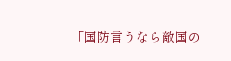「国防言うなら敵国の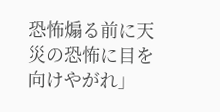恐怖煽る前に天災の恐怖に目を向けやがれ」